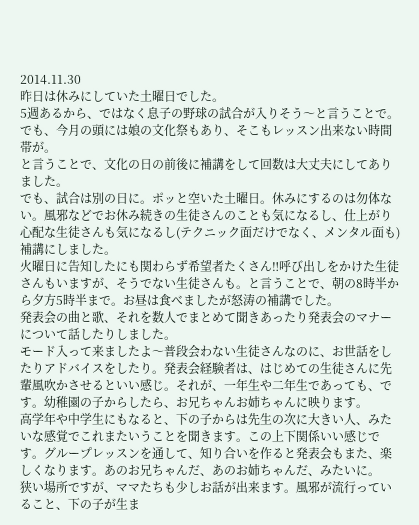2014.11.30
昨日は休みにしていた土曜日でした。
5週あるから、ではなく息子の野球の試合が入りそう〜と言うことで。でも、今月の頭には娘の文化祭もあり、そこもレッスン出来ない時間帯が。
と言うことで、文化の日の前後に補講をして回数は大丈夫にしてありました。
でも、試合は別の日に。ポッと空いた土曜日。休みにするのは勿体ない。風邪などでお休み続きの生徒さんのことも気になるし、仕上がり心配な生徒さんも気になるし(テクニック面だけでなく、メンタル面も)補講にしました。
火曜日に告知したにも関わらず希望者たくさん‼呼び出しをかけた生徒さんもいますが、そうでない生徒さんも。と言うことで、朝の8時半から夕方5時半まで。お昼は食べましたが怒涛の補講でした。
発表会の曲と歌、それを数人でまとめて聞きあったり発表会のマナーについて話したりしました。
モード入って来ましたよ〜普段会わない生徒さんなのに、お世話をしたりアドバイスをしたり。発表会経験者は、はじめての生徒さんに先輩風吹かさせるといい感じ。それが、一年生や二年生であっても、です。幼稚園の子からしたら、お兄ちゃんお姉ちゃんに映ります。
高学年や中学生にもなると、下の子からは先生の次に大きい人、みたいな感覚でこれまたいうことを聞きます。この上下関係いい感じです。グループレッスンを通して、知り合いを作ると発表会もまた、楽しくなります。あのお兄ちゃんだ、あのお姉ちゃんだ、みたいに。
狭い場所ですが、ママたちも少しお話が出来ます。風邪が流行っていること、下の子が生ま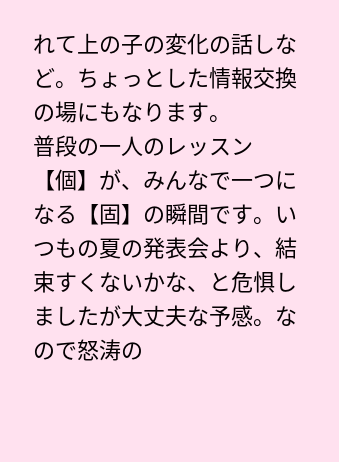れて上の子の変化の話しなど。ちょっとした情報交換の場にもなります。
普段の一人のレッスン【個】が、みんなで一つになる【固】の瞬間です。いつもの夏の発表会より、結束すくないかな、と危惧しましたが大丈夫な予感。なので怒涛の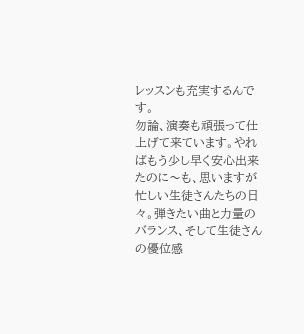レッスンも充実するんです。
勿論、演奏も頑張って仕上げて来ています。やればもう少し早く安心出来たのに〜も、思いますが忙しい生徒さんたちの日々。弾きたい曲と力量のバランス、そして生徒さんの優位感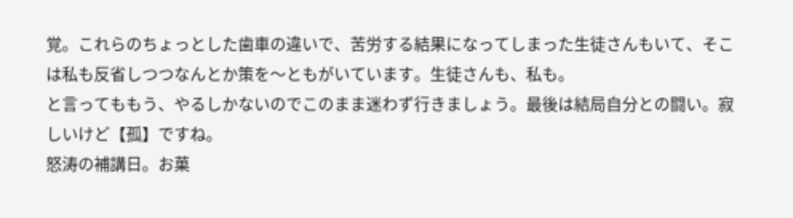覚。これらのちょっとした歯車の違いで、苦労する結果になってしまった生徒さんもいて、そこは私も反省しつつなんとか策を〜ともがいています。生徒さんも、私も。
と言ってももう、やるしかないのでこのまま迷わず行きましょう。最後は結局自分との闘い。寂しいけど【孤】ですね。
怒涛の補講日。お菓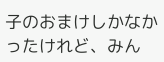子のおまけしかなかったけれど、みん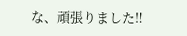な、頑張りました‼